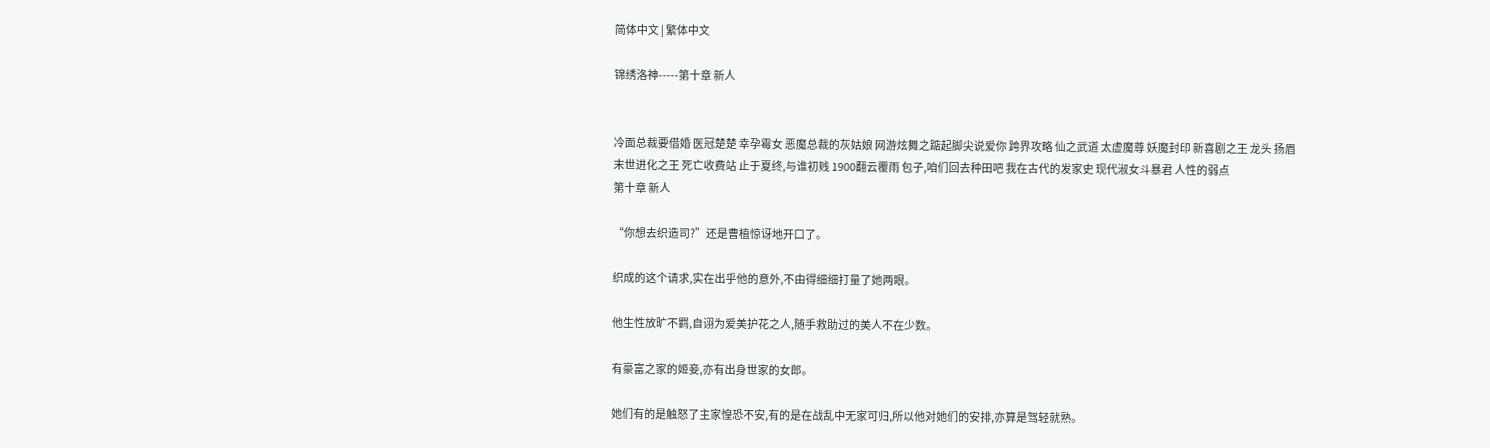简体中文 | 繁体中文

锦绣洛神-----第十章 新人


冷面总裁要借婚 医冠楚楚 幸孕霉女 恶魔总裁的灰姑娘 网游炫舞之踮起脚尖说爱你 跨界攻略 仙之武道 太虚魔尊 妖魔封印 新喜剧之王 龙头 扬眉 末世进化之王 死亡收费站 止于夏终,与谁初贱 1900翻云覆雨 包子,咱们回去种田吧 我在古代的发家史 现代淑女斗暴君 人性的弱点
第十章 新人

“你想去织造司?”还是曹植惊讶地开口了。

织成的这个请求,实在出乎他的意外,不由得细细打量了她两眼。

他生性放旷不羁,自诩为爱美护花之人,随手救助过的美人不在少数。

有豪富之家的姬妾,亦有出身世家的女郎。

她们有的是触怒了主家惶恐不安,有的是在战乱中无家可归,所以他对她们的安排,亦算是驾轻就熟。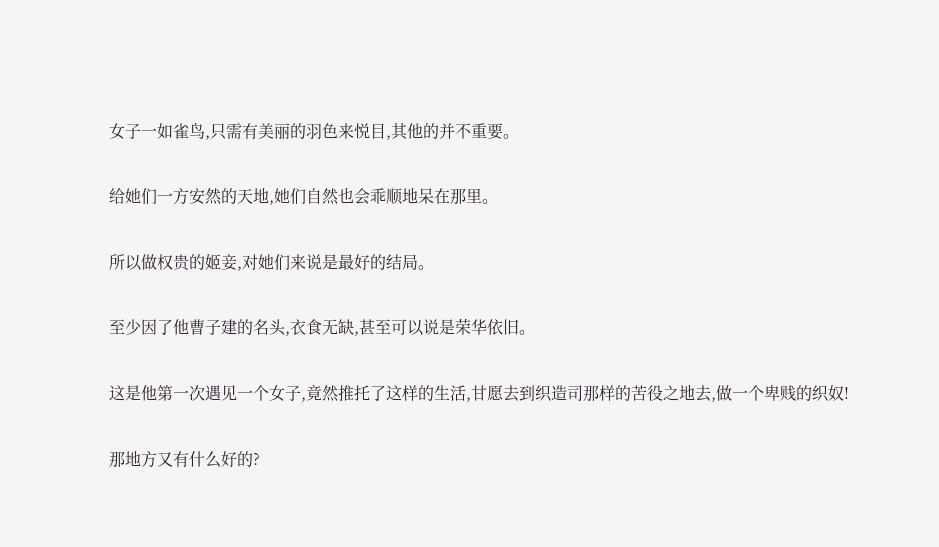女子一如雀鸟,只需有美丽的羽色来悦目,其他的并不重要。

给她们一方安然的天地,她们自然也会乖顺地呆在那里。

所以做权贵的姬妾,对她们来说是最好的结局。

至少因了他曹子建的名头,衣食无缺,甚至可以说是荣华依旧。

这是他第一次遇见一个女子,竟然推托了这样的生活,甘愿去到织造司那样的苦役之地去,做一个卑贱的织奴!

那地方又有什么好的?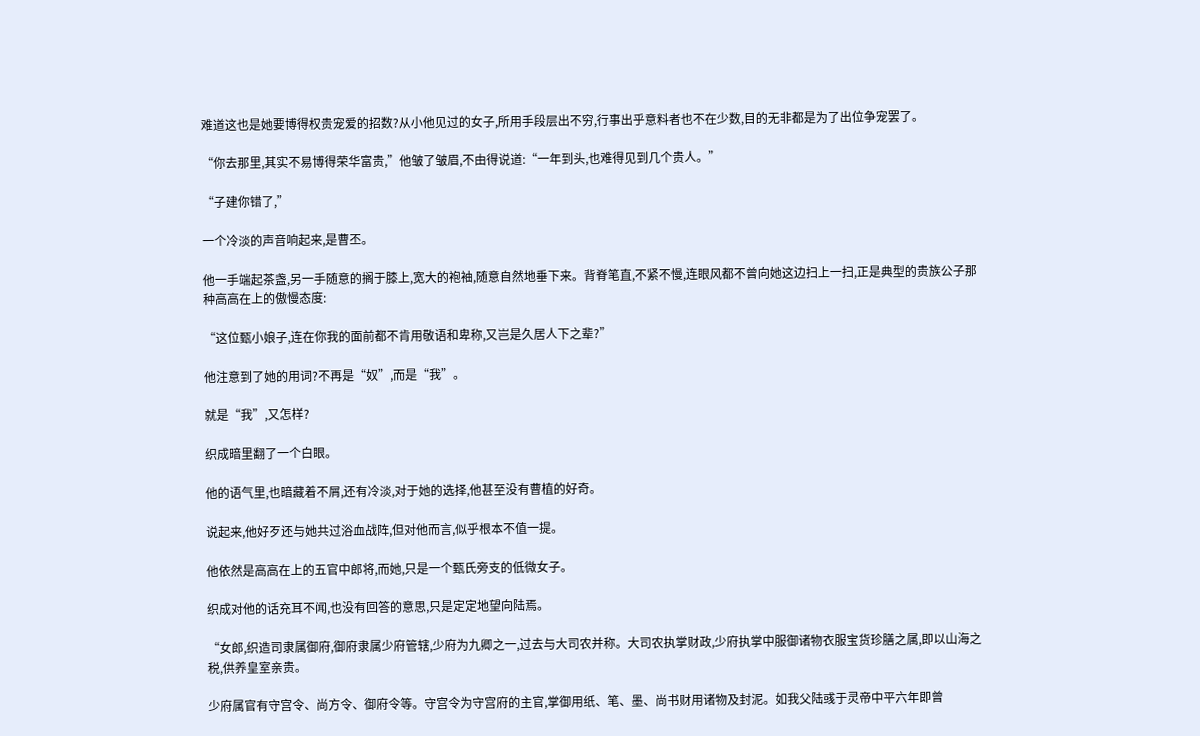难道这也是她要博得权贵宠爱的招数?从小他见过的女子,所用手段层出不穷,行事出乎意料者也不在少数,目的无非都是为了出位争宠罢了。

“你去那里,其实不易博得荣华富贵,”他皱了皱眉,不由得说道:“一年到头,也难得见到几个贵人。”

“子建你错了,”

一个冷淡的声音响起来,是曹丕。

他一手端起茶盏,另一手随意的搁于膝上,宽大的袍袖,随意自然地垂下来。背脊笔直,不紧不慢,连眼风都不曾向她这边扫上一扫,正是典型的贵族公子那种高高在上的傲慢态度:

“这位甄小娘子,连在你我的面前都不肯用敬语和卑称,又岂是久居人下之辈?”

他注意到了她的用词?不再是“奴”,而是“我”。

就是“我”,又怎样?

织成暗里翻了一个白眼。

他的语气里,也暗藏着不屑,还有冷淡,对于她的选择,他甚至没有曹植的好奇。

说起来,他好歹还与她共过浴血战阵,但对他而言,似乎根本不值一提。

他依然是高高在上的五官中郎将,而她,只是一个甄氏旁支的低微女子。

织成对他的话充耳不闻,也没有回答的意思,只是定定地望向陆焉。

“女郎,织造司隶属御府,御府隶属少府管辖,少府为九卿之一,过去与大司农并称。大司农执掌财政,少府执掌中服御诸物衣服宝货珍膳之属,即以山海之税,供养皇室亲贵。

少府属官有守宫令、尚方令、御府令等。守宫令为守宫府的主官,掌御用纸、笔、墨、尚书财用诸物及封泥。如我父陆彧于灵帝中平六年即曾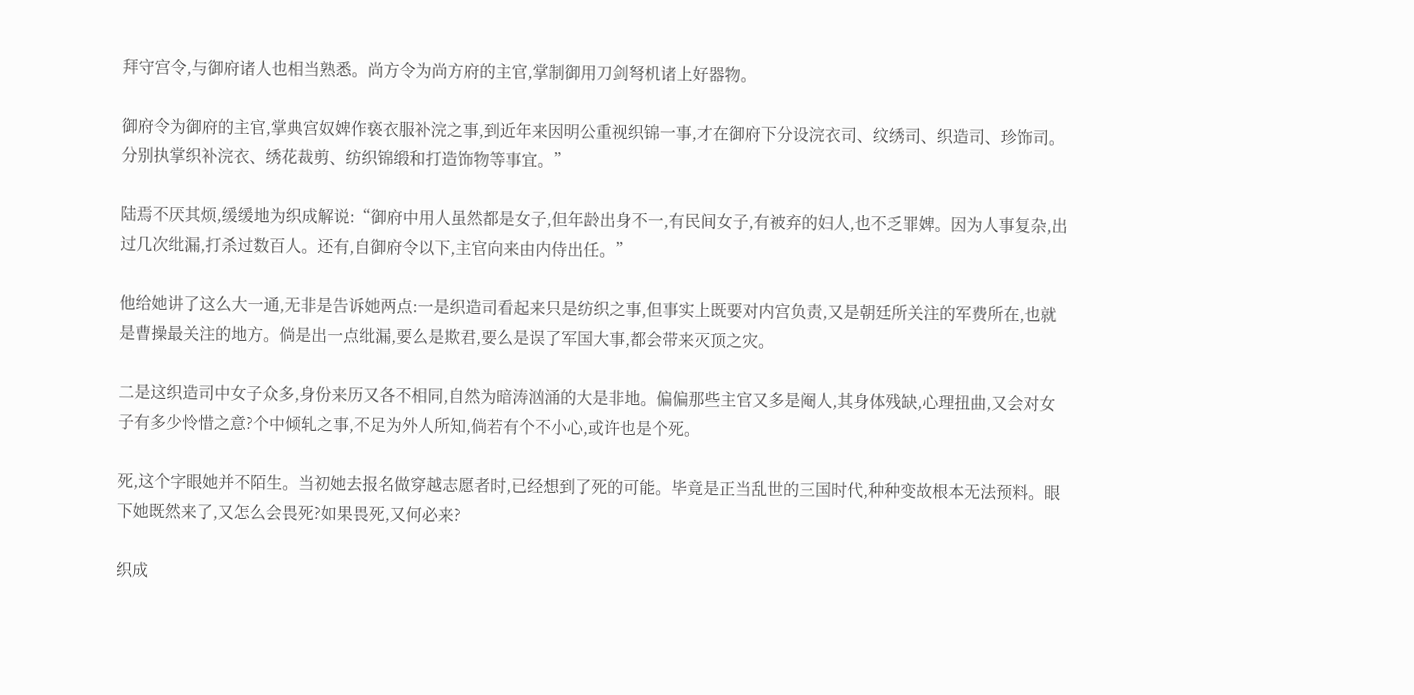拜守宫令,与御府诸人也相当熟悉。尚方令为尚方府的主官,掌制御用刀剑弩机诸上好器物。

御府令为御府的主官,掌典宫奴婢作亵衣服补浣之事,到近年来因明公重视织锦一事,才在御府下分设浣衣司、纹绣司、织造司、珍饰司。分别执掌织补浣衣、绣花裁剪、纺织锦缎和打造饰物等事宜。”

陆焉不厌其烦,缓缓地为织成解说:“御府中用人虽然都是女子,但年龄出身不一,有民间女子,有被弃的妇人,也不乏罪婢。因为人事复杂,出过几次纰漏,打杀过数百人。还有,自御府令以下,主官向来由内侍出任。”

他给她讲了这么大一通,无非是告诉她两点:一是织造司看起来只是纺织之事,但事实上既要对内宫负责,又是朝廷所关注的军费所在,也就是曹操最关注的地方。倘是出一点纰漏,要么是欺君,要么是误了军国大事,都会带来灭顶之灾。

二是这织造司中女子众多,身份来历又各不相同,自然为暗涛汹涌的大是非地。偏偏那些主官又多是阉人,其身体残缺,心理扭曲,又会对女子有多少怜惜之意?个中倾轧之事,不足为外人所知,倘若有个不小心,或许也是个死。

死,这个字眼她并不陌生。当初她去报名做穿越志愿者时,已经想到了死的可能。毕竟是正当乱世的三国时代,种种变故根本无法预料。眼下她既然来了,又怎么会畏死?如果畏死,又何必来?

织成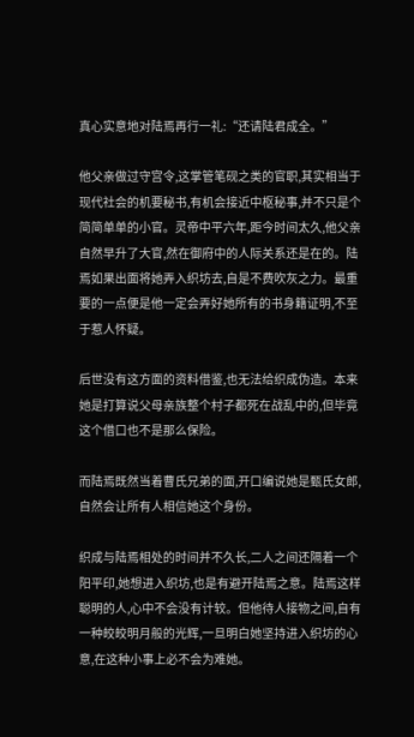真心实意地对陆焉再行一礼:“还请陆君成全。”

他父亲做过守宫令,这掌管笔砚之类的官职,其实相当于现代社会的机要秘书,有机会接近中枢秘事,并不只是个简简单单的小官。灵帝中平六年,距今时间太久,他父亲自然早升了大官,然在御府中的人际关系还是在的。陆焉如果出面将她弄入织坊去,自是不费吹灰之力。最重要的一点便是他一定会弄好她所有的书身籍证明,不至于惹人怀疑。

后世没有这方面的资料借鉴,也无法给织成伪造。本来她是打算说父母亲族整个村子都死在战乱中的,但毕竟这个借口也不是那么保险。

而陆焉既然当着曹氏兄弟的面,开口编说她是甄氏女郎,自然会让所有人相信她这个身份。

织成与陆焉相处的时间并不久长,二人之间还隔着一个阳平印,她想进入织坊,也是有避开陆焉之意。陆焉这样聪明的人,心中不会没有计较。但他待人接物之间,自有一种皎皎明月般的光辉,一旦明白她坚持进入织坊的心意,在这种小事上必不会为难她。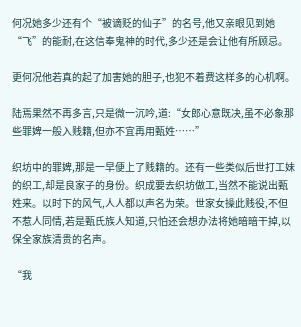何况她多少还有个“被谪贬的仙子”的名号,他又亲眼见到她“飞”的能耐,在这信奉鬼神的时代,多少还是会让他有所顾忌。

更何况他若真的起了加害她的胆子,也犯不着费这样多的心机啊。

陆焉果然不再多言,只是微一沉吟,道:“女郎心意既决,虽不必象那些罪婢一般入贱籍,但亦不宜再用甄姓……”

织坊中的罪婢,那是一早便上了贱籍的。还有一些类似后世打工妹的织工,却是良家子的身份。织成要去织坊做工,当然不能说出甄姓来。以时下的风气,人人都以声名为荣。世家女操此贱役,不但不惹人同情,若是甄氏族人知道,只怕还会想办法将她暗暗干掉,以保全家族清贵的名声。

“我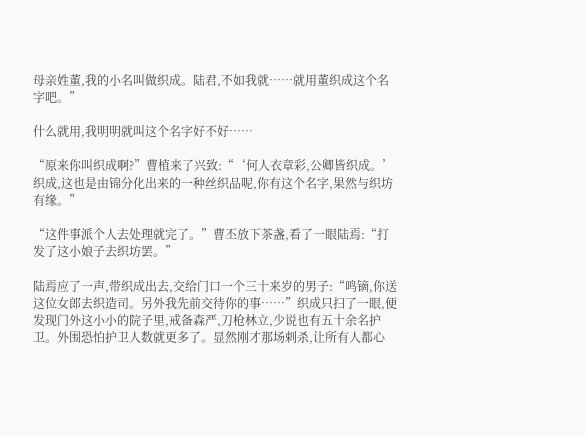母亲姓董,我的小名叫做织成。陆君,不如我就……就用董织成这个名字吧。”

什么就用,我明明就叫这个名字好不好……

“原来你叫织成啊?”曹植来了兴致:“‘何人衣章彩,公卿皆织成。’织成,这也是由锦分化出来的一种丝织品呢,你有这个名字,果然与织坊有缘。”

“这件事派个人去处理就完了。”曹丕放下茶盏,看了一眼陆焉:“打发了这小娘子去织坊罢。”

陆焉应了一声,带织成出去,交给门口一个三十来岁的男子:“鸣镝,你送这位女郎去织造司。另外我先前交待你的事……”织成只扫了一眼,便发现门外这小小的院子里,戒备森严,刀枪林立,少说也有五十余名护卫。外围恐怕护卫人数就更多了。显然刚才那场剌杀,让所有人都心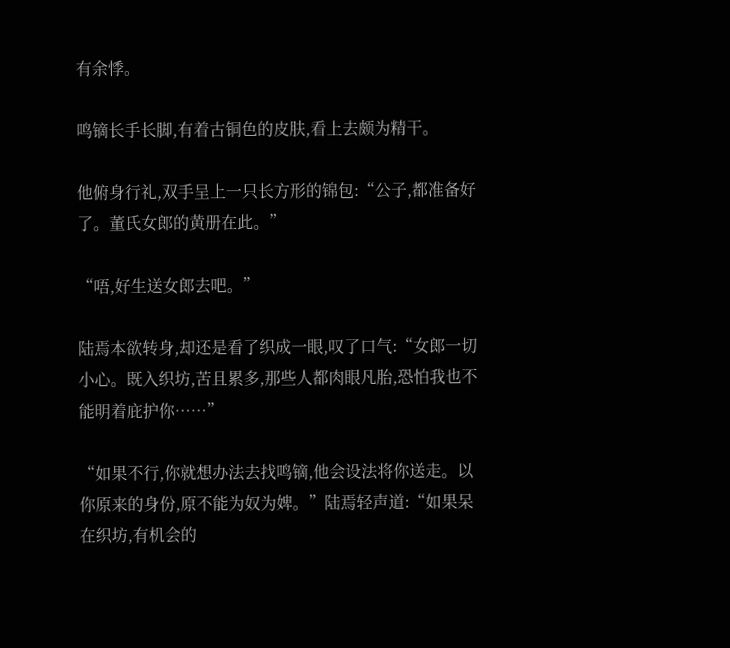有余悸。

鸣镝长手长脚,有着古铜色的皮肤,看上去颇为精干。

他俯身行礼,双手呈上一只长方形的锦包:“公子,都准备好了。董氏女郎的黄册在此。”

“唔,好生送女郎去吧。”

陆焉本欲转身,却还是看了织成一眼,叹了口气:“女郎一切小心。既入织坊,苦且累多,那些人都肉眼凡胎,恐怕我也不能明着庇护你……”

“如果不行,你就想办法去找鸣镝,他会设法将你送走。以你原来的身份,原不能为奴为婢。”陆焉轻声道:“如果呆在织坊,有机会的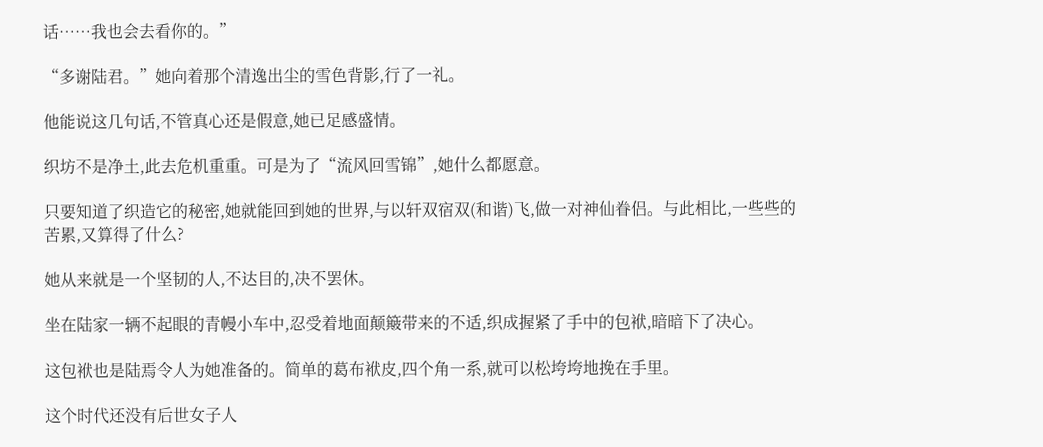话……我也会去看你的。”

“多谢陆君。”她向着那个清逸出尘的雪色背影,行了一礼。

他能说这几句话,不管真心还是假意,她已足感盛情。

织坊不是净土,此去危机重重。可是为了“流风回雪锦”,她什么都愿意。

只要知道了织造它的秘密,她就能回到她的世界,与以轩双宿双(和谐)飞,做一对神仙眷侣。与此相比,一些些的苦累,又算得了什么?

她从来就是一个坚韧的人,不达目的,决不罢休。

坐在陆家一辆不起眼的青幔小车中,忍受着地面颠簸带来的不适,织成握紧了手中的包袱,暗暗下了决心。

这包袱也是陆焉令人为她准备的。简单的葛布袱皮,四个角一系,就可以松垮垮地挽在手里。

这个时代还没有后世女子人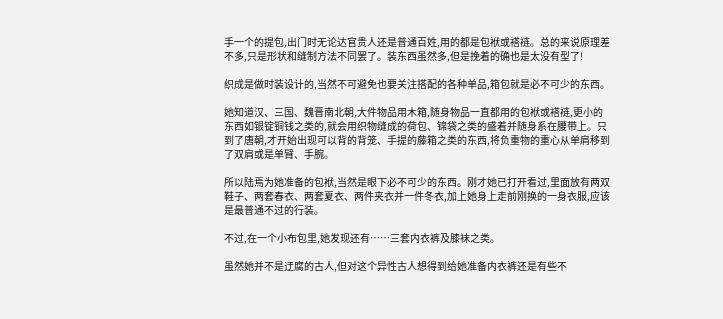手一个的提包,出门时无论达官贵人还是普通百姓,用的都是包袱或褡裢。总的来说原理差不多,只是形状和缝制方法不同罢了。装东西虽然多,但是挽着的确也是太没有型了!

织成是做时装设计的,当然不可避免也要关注搭配的各种单品,箱包就是必不可少的东西。

她知道汉、三国、魏晋南北朝,大件物品用木箱,随身物品一直都用的包袱或褡裢,更小的东西如银锭铜钱之类的,就会用织物缝成的荷包、锦袋之类的盛着并随身系在腰带上。只到了唐朝,才开始出现可以背的背笼、手提的藤箱之类的东西,将负重物的重心从单肩移到了双肩或是单臂、手腕。

所以陆焉为她准备的包袱,当然是眼下必不可少的东西。刚才她已打开看过,里面放有两双鞋子、两套春衣、两套夏衣、两件夹衣并一件冬衣,加上她身上走前刚换的一身衣服,应该是最普通不过的行装。

不过,在一个小布包里,她发现还有……三套内衣裤及膝袜之类。

虽然她并不是迂腐的古人,但对这个异性古人想得到给她准备内衣裤还是有些不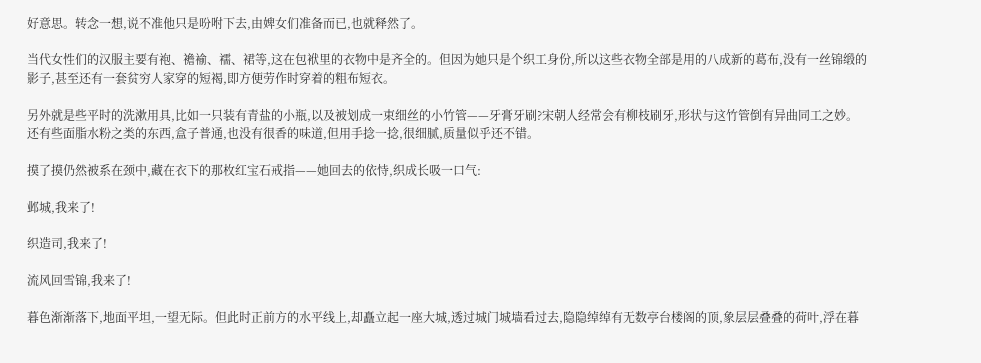好意思。转念一想,说不准他只是吩咐下去,由婢女们准备而已,也就释然了。

当代女性们的汉服主要有袍、襜褕、襦、裙等,这在包袱里的衣物中是齐全的。但因为她只是个织工身份,所以这些衣物全部是用的八成新的葛布,没有一丝锦缎的影子,甚至还有一套贫穷人家穿的短褐,即方便劳作时穿着的粗布短衣。

另外就是些平时的洗漱用具,比如一只装有青盐的小瓶,以及被划成一束细丝的小竹管——牙膏牙刷?宋朝人经常会有柳枝刷牙,形状与这竹管倒有异曲同工之妙。还有些面脂水粉之类的东西,盒子普通,也没有很香的味道,但用手捻一捻,很细腻,质量似乎还不错。

摸了摸仍然被系在颈中,藏在衣下的那枚红宝石戒指——她回去的依恃,织成长吸一口气:

邺城,我来了!

织造司,我来了!

流风回雪锦,我来了!

暮色渐渐落下,地面平坦,一望无际。但此时正前方的水平线上,却矗立起一座大城,透过城门城墙看过去,隐隐绰绰有无数亭台楼阁的顶,象层层叠叠的荷叶,浮在暮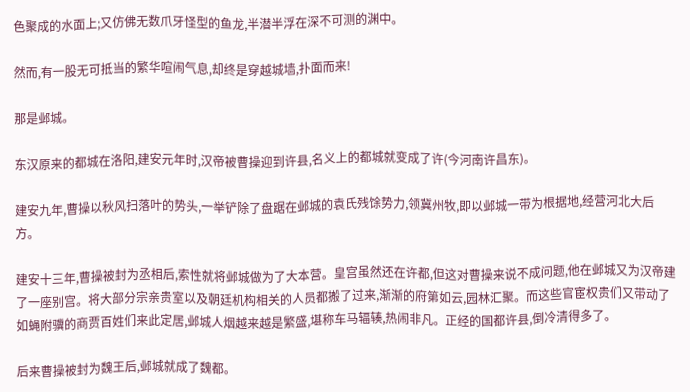色聚成的水面上;又仿佛无数爪牙怪型的鱼龙,半潜半浮在深不可测的渊中。

然而,有一股无可抵当的繁华喧闹气息,却终是穿越城墙,扑面而来!

那是邺城。

东汉原来的都城在洛阳,建安元年时,汉帝被曹操迎到许县,名义上的都城就变成了许(今河南许昌东)。

建安九年,曹操以秋风扫落叶的势头,一举铲除了盘踞在邺城的袁氏残馀势力,领冀州牧,即以邺城一带为根据地,经营河北大后方。

建安十三年,曹操被封为丞相后,索性就将邺城做为了大本营。皇宫虽然还在许都,但这对曹操来说不成问题,他在邺城又为汉帝建了一座别宫。将大部分宗亲贵室以及朝廷机构相关的人员都搬了过来,渐渐的府第如云,园林汇聚。而这些官宦权贵们又带动了如蝇附骥的商贾百姓们来此定居,邺城人烟越来越是繁盛,堪称车马辐辏,热闹非凡。正经的国都许县,倒冷清得多了。

后来曹操被封为魏王后,邺城就成了魏都。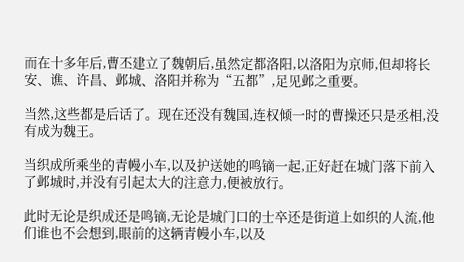而在十多年后,曹丕建立了魏朝后,虽然定都洛阳,以洛阳为京师,但却将长安、谯、许昌、邺城、洛阳并称为“五都”,足见邺之重要。

当然,这些都是后话了。现在还没有魏国,连权倾一时的曹操还只是丞相,没有成为魏王。

当织成所乘坐的青幔小车,以及护送她的鸣镝一起,正好赶在城门落下前入了邺城时,并没有引起太大的注意力,便被放行。

此时无论是织成还是鸣镝,无论是城门口的士卒还是街道上如织的人流,他们谁也不会想到,眼前的这辆青幔小车,以及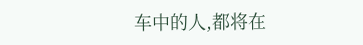车中的人,都将在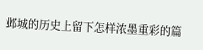邺城的历史上留下怎样浓墨重彩的篇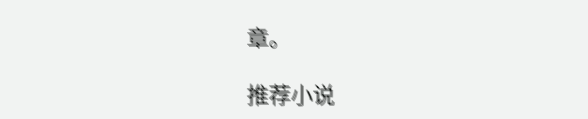章。

推荐小说